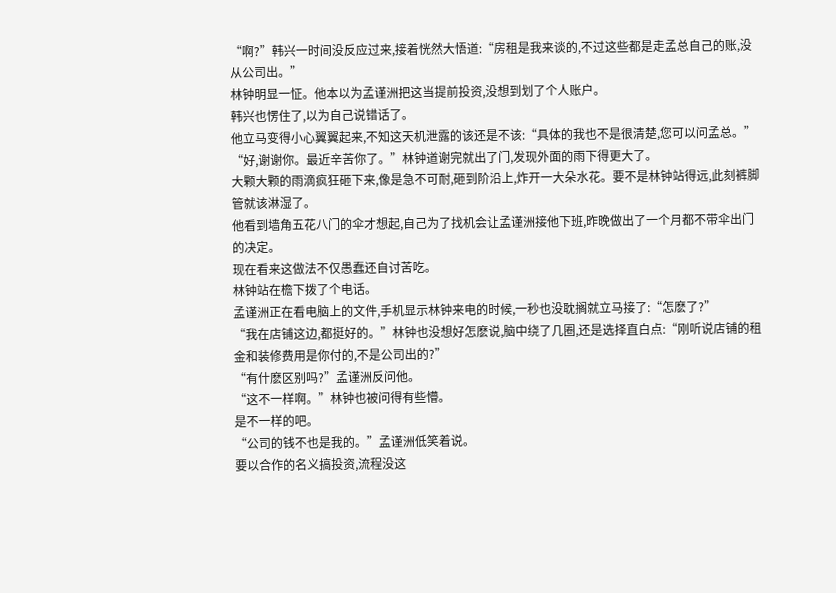“啊?”韩兴一时间没反应过来,接着恍然大悟道:“房租是我来谈的,不过这些都是走孟总自己的账,没从公司出。”
林钟明显一怔。他本以为孟谨洲把这当提前投资,没想到划了个人账户。
韩兴也愣住了,以为自己说错话了。
他立马变得小心翼翼起来,不知这天机泄露的该还是不该:“具体的我也不是很清楚,您可以问孟总。”
“好,谢谢你。最近辛苦你了。”林钟道谢完就出了门,发现外面的雨下得更大了。
大颗大颗的雨滴疯狂砸下来,像是急不可耐,砸到阶沿上,炸开一大朵水花。要不是林钟站得远,此刻裤脚管就该淋湿了。
他看到墙角五花八门的伞才想起,自己为了找机会让孟谨洲接他下班,昨晚做出了一个月都不带伞出门的决定。
现在看来这做法不仅愚蠢还自讨苦吃。
林钟站在檐下拨了个电话。
孟谨洲正在看电脑上的文件,手机显示林钟来电的时候,一秒也没耽搁就立马接了:“怎麽了?”
“我在店铺这边,都挺好的。”林钟也没想好怎麽说,脑中绕了几圈,还是选择直白点:“刚听说店铺的租金和装修费用是你付的,不是公司出的?”
“有什麽区别吗?”孟谨洲反问他。
“这不一样啊。”林钟也被问得有些懵。
是不一样的吧。
“公司的钱不也是我的。”孟谨洲低笑着说。
要以合作的名义搞投资,流程没这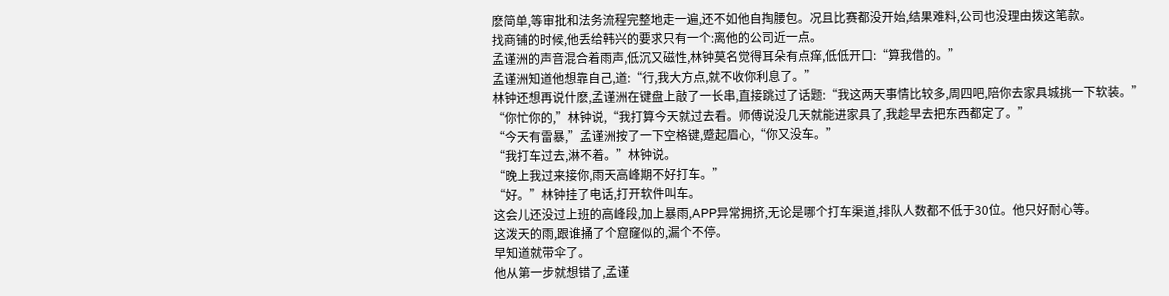麽简单,等审批和法务流程完整地走一遍,还不如他自掏腰包。况且比赛都没开始,结果难料,公司也没理由拨这笔款。
找商铺的时候,他丢给韩兴的要求只有一个:离他的公司近一点。
孟谨洲的声音混合着雨声,低沉又磁性,林钟莫名觉得耳朵有点痒,低低开口:“算我借的。”
孟谨洲知道他想靠自己,道:“行,我大方点,就不收你利息了。”
林钟还想再说什麽,孟谨洲在键盘上敲了一长串,直接跳过了话题:“我这两天事情比较多,周四吧,陪你去家具城挑一下软装。”
“你忙你的,”林钟说,“我打算今天就过去看。师傅说没几天就能进家具了,我趁早去把东西都定了。”
“今天有雷暴,”孟谨洲按了一下空格键,蹙起眉心,“你又没车。”
“我打车过去,淋不着。”林钟说。
“晚上我过来接你,雨天高峰期不好打车。”
“好。”林钟挂了电话,打开软件叫车。
这会儿还没过上班的高峰段,加上暴雨,APP异常拥挤,无论是哪个打车渠道,排队人数都不低于30位。他只好耐心等。
这泼天的雨,跟谁捅了个窟窿似的,漏个不停。
早知道就带伞了。
他从第一步就想错了,孟谨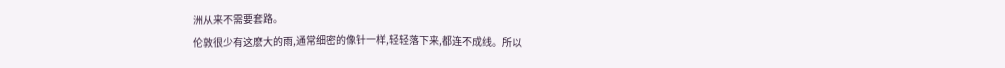洲从来不需要套路。
伦敦很少有这麽大的雨,通常细密的像针一样,轻轻落下来,都连不成线。所以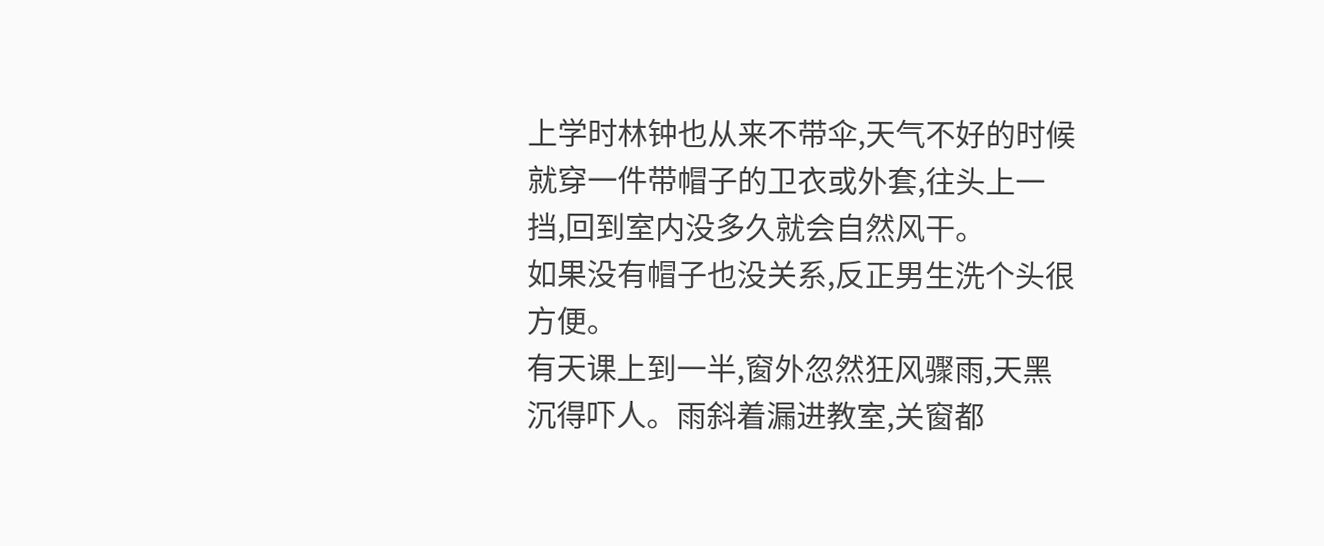上学时林钟也从来不带伞,天气不好的时候就穿一件带帽子的卫衣或外套,往头上一挡,回到室内没多久就会自然风干。
如果没有帽子也没关系,反正男生洗个头很方便。
有天课上到一半,窗外忽然狂风骤雨,天黑沉得吓人。雨斜着漏进教室,关窗都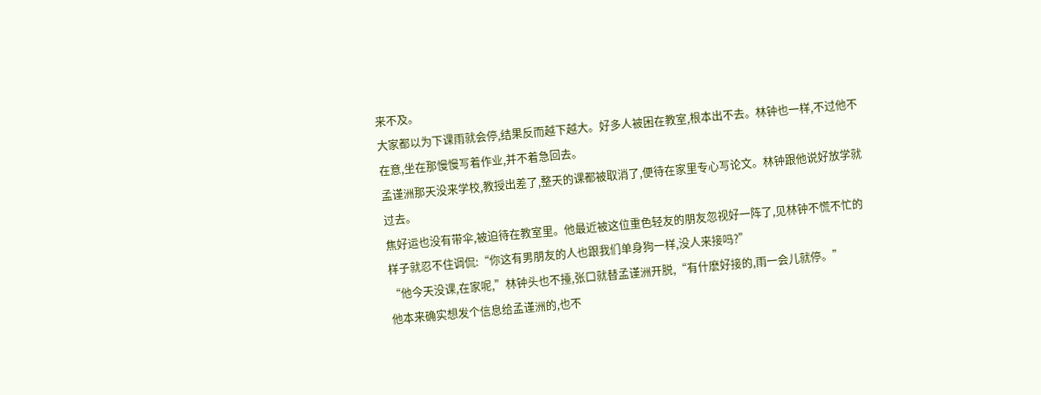来不及。
大家都以为下课雨就会停,结果反而越下越大。好多人被困在教室,根本出不去。林钟也一样,不过他不在意,坐在那慢慢写着作业,并不着急回去。
孟谨洲那天没来学校,教授出差了,整天的课都被取消了,便待在家里专心写论文。林钟跟他说好放学就过去。
焦好运也没有带伞,被迫待在教室里。他最近被这位重色轻友的朋友忽视好一阵了,见林钟不慌不忙的样子就忍不住调侃:“你这有男朋友的人也跟我们单身狗一样,没人来接吗?”
“他今天没课,在家呢,”林钟头也不擡,张口就替孟谨洲开脱,“有什麽好接的,雨一会儿就停。”
他本来确实想发个信息给孟谨洲的,也不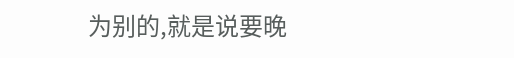为别的,就是说要晚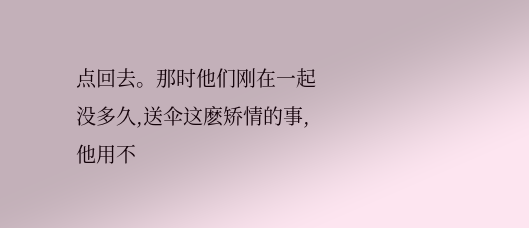点回去。那时他们刚在一起没多久,送伞这麽矫情的事,他用不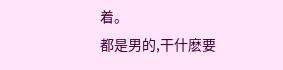着。
都是男的,干什麽要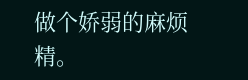做个娇弱的麻烦精。